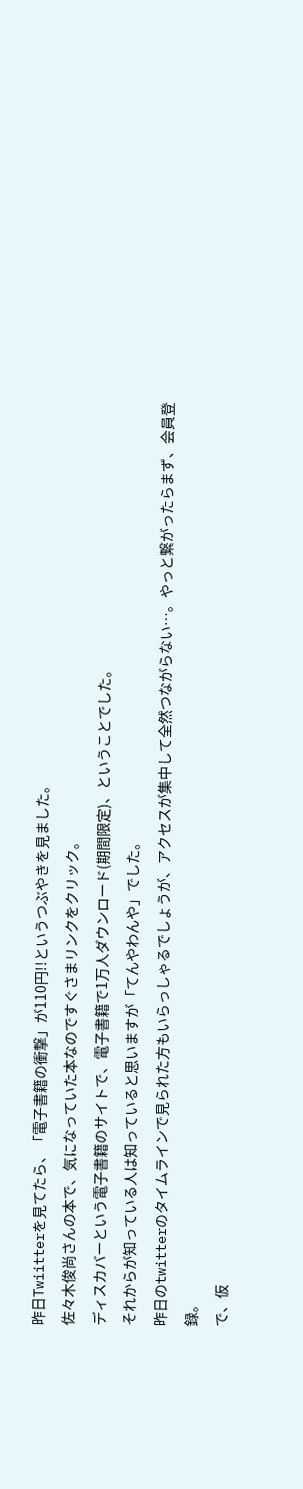昨日Twiitterを見てたら、「電子書籍の衝撃」が110円!!というつぶやきを見ました。
佐々木俊尚さんの本で、気になっていた本なのですぐさまリンクをクリック。
ディスカバーという電子書籍のサイトで、電子書籍で1万人ダウンロード(期間限定)、ということでした。
それからが知っている人は知っていると思いますが「てんやわんや」でした。
昨日のtwitterのタイムラインで見られた方もいらっしゃるでしょうが、アクセスが集中して全然つながらない…。やっと繋がったらまず、会員登録。
で、仮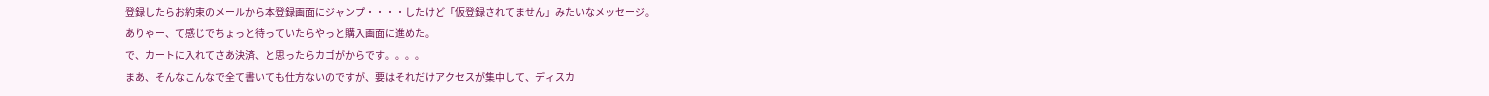登録したらお約束のメールから本登録画面にジャンプ・・・・したけど「仮登録されてません」みたいなメッセージ。
ありゃー、て感じでちょっと待っていたらやっと購入画面に進めた。
で、カートに入れてさあ決済、と思ったらカゴがからです。。。。
まあ、そんなこんなで全て書いても仕方ないのですが、要はそれだけアクセスが集中して、ディスカ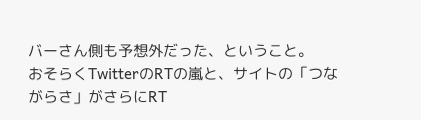バーさん側も予想外だった、ということ。
おそらくTwitterのRTの嵐と、サイトの「つながらさ」がさらにRT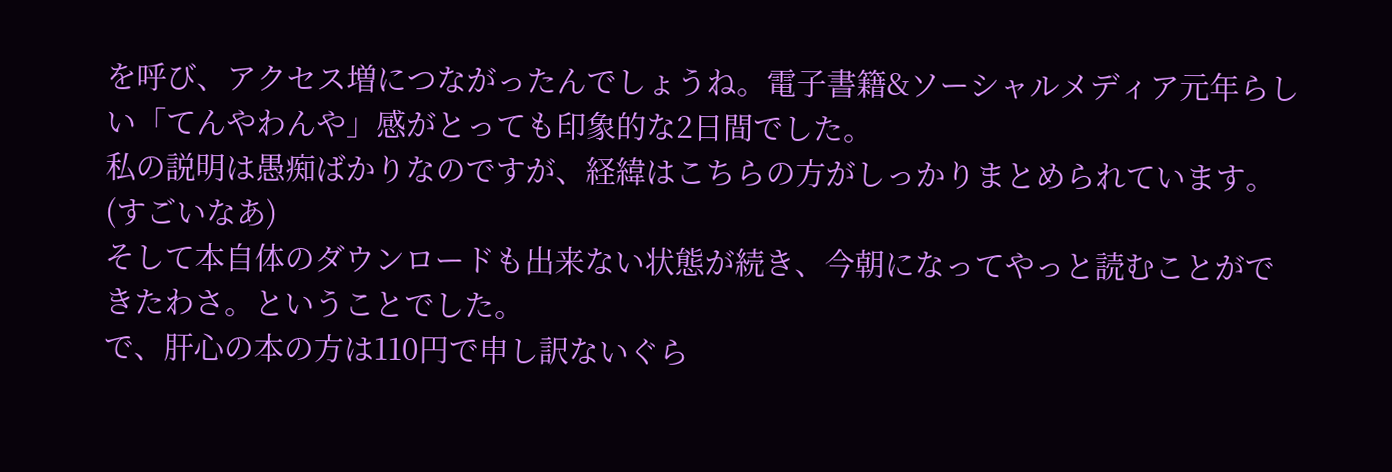を呼び、アクセス増につながったんでしょうね。電子書籍&ソーシャルメディア元年らしい「てんやわんや」感がとっても印象的な2日間でした。
私の説明は愚痴ばかりなのですが、経緯はこちらの方がしっかりまとめられています。(すごいなあ)
そして本自体のダウンロードも出来ない状態が続き、今朝になってやっと読むことができたわさ。ということでした。
で、肝心の本の方は110円で申し訳ないぐら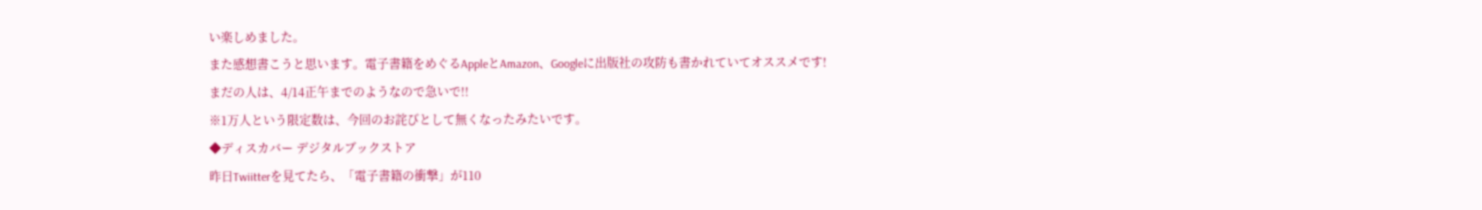い楽しめました。
また感想書こうと思います。電子書籍をめぐるAppleとAmazon、Googleに出版社の攻防も書かれていてオススメです!
まだの人は、4/14正午までのようなので急いで!!
※1万人という限定数は、今回のお詫びとして無くなったみたいです。
◆ディスカバー デジタルブックストア
昨日Twiitterを見てたら、「電子書籍の衝撃」が110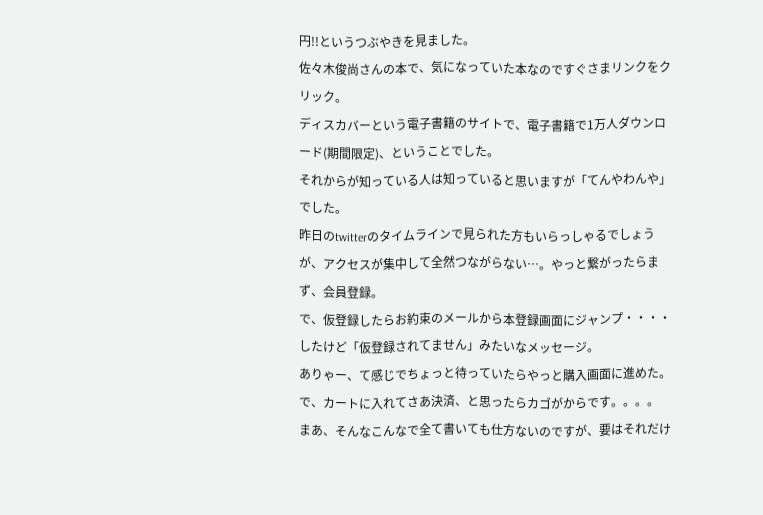円!!というつぶやきを見ました。
佐々木俊尚さんの本で、気になっていた本なのですぐさまリンクをクリック。
ディスカバーという電子書籍のサイトで、電子書籍で1万人ダウンロード(期間限定)、ということでした。
それからが知っている人は知っていると思いますが「てんやわんや」でした。
昨日のtwitterのタイムラインで見られた方もいらっしゃるでしょうが、アクセスが集中して全然つながらない…。やっと繋がったらまず、会員登録。
で、仮登録したらお約束のメールから本登録画面にジャンプ・・・・したけど「仮登録されてません」みたいなメッセージ。
ありゃー、て感じでちょっと待っていたらやっと購入画面に進めた。
で、カートに入れてさあ決済、と思ったらカゴがからです。。。。
まあ、そんなこんなで全て書いても仕方ないのですが、要はそれだけ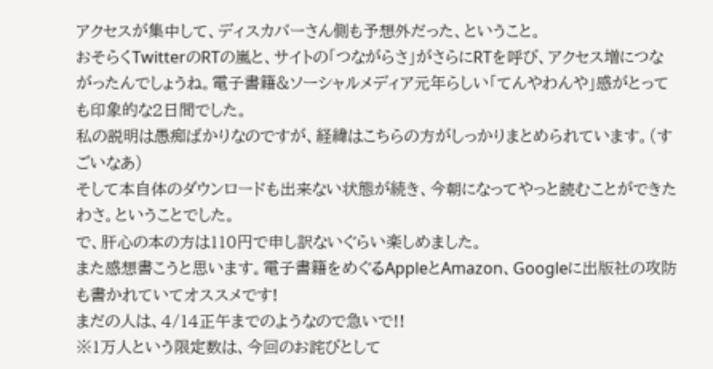アクセスが集中して、ディスカバーさん側も予想外だった、ということ。
おそらくTwitterのRTの嵐と、サイトの「つながらさ」がさらにRTを呼び、アクセス増につながったんでしょうね。電子書籍&ソーシャルメディア元年らしい「てんやわんや」感がとっても印象的な2日間でした。
私の説明は愚痴ばかりなのですが、経緯はこちらの方がしっかりまとめられています。(すごいなあ)
そして本自体のダウンロードも出来ない状態が続き、今朝になってやっと読むことができたわさ。ということでした。
で、肝心の本の方は110円で申し訳ないぐらい楽しめました。
また感想書こうと思います。電子書籍をめぐるAppleとAmazon、Googleに出版社の攻防も書かれていてオススメです!
まだの人は、4/14正午までのようなので急いで!!
※1万人という限定数は、今回のお詫びとして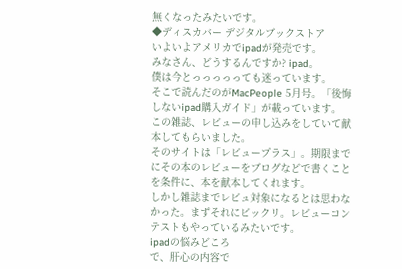無くなったみたいです。
◆ディスカバー デジタルブックストア
いよいよアメリカでipadが発売です。
みなさん、どうするんですか? ipad。
僕は今とっっっっっても迷っています。
そこで読んだのがMacPeople 5月号。「後悔しないipad購入ガイド」が載っています。
この雑誌、レビューの申し込みをしていて献本してもらいました。
そのサイトは「レビュープラス」。期限までにその本のレビューをブログなどで書くことを条件に、本を献本してくれます。
しかし雑誌までレビュ対象になるとは思わなかった。まずそれにビックリ。レビューコンテストもやっているみたいです。
ipadの悩みどころ
で、肝心の内容で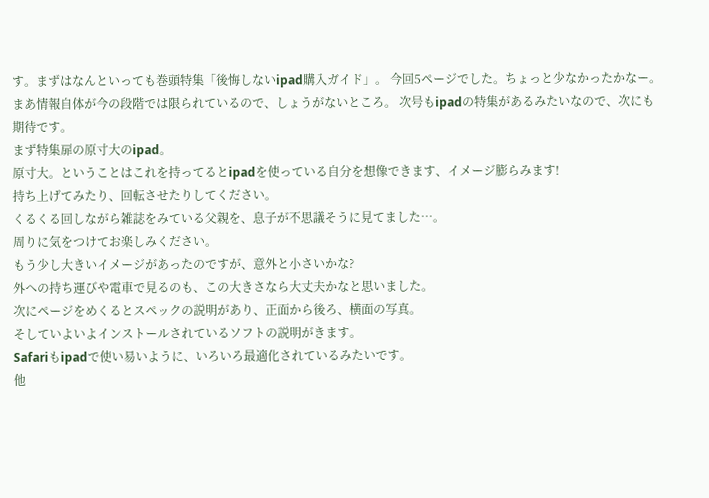す。まずはなんといっても巻頭特集「後悔しないipad購入ガイド」。 今回5ページでした。ちょっと少なかったかなー。まあ情報自体が今の段階では限られているので、しょうがないところ。 次号もipadの特集があるみたいなので、次にも期待です。
まず特集扉の原寸大のipad。
原寸大。ということはこれを持ってるとipadを使っている自分を想像できます、イメージ膨らみます!
持ち上げてみたり、回転させたりしてください。
くるくる回しながら雑誌をみている父親を、息子が不思議そうに見てました…。
周りに気をつけてお楽しみください。
もう少し大きいイメージがあったのですが、意外と小さいかな?
外への持ち運びや電車で見るのも、この大きさなら大丈夫かなと思いました。
次にページをめくるとスペックの説明があり、正面から後ろ、横面の写真。
そしていよいよインストールされているソフトの説明がきます。
Safariもipadで使い易いように、いろいろ最適化されているみたいです。
他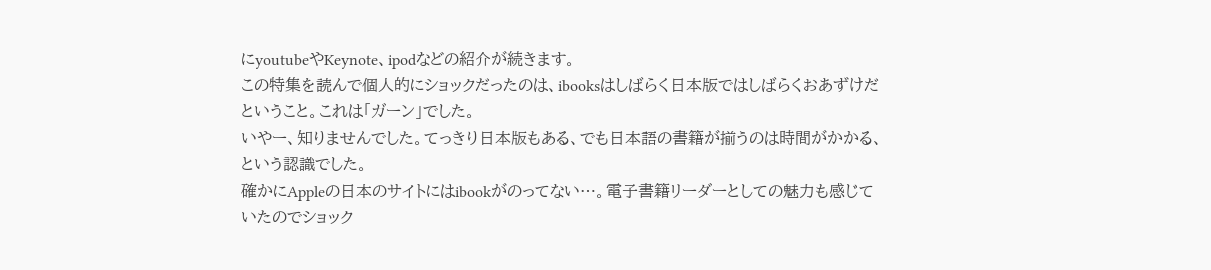にyoutubeやKeynote、ipodなどの紹介が続きます。
この特集を読んで個人的にショックだったのは、ibooksはしばらく日本版ではしばらくおあずけだということ。これは「ガーン」でした。
いやー、知りませんでした。てっきり日本版もある、でも日本語の書籍が揃うのは時間がかかる、という認識でした。
確かにAppleの日本のサイトにはibookがのってない…。電子書籍リーダーとしての魅力も感じていたのでショック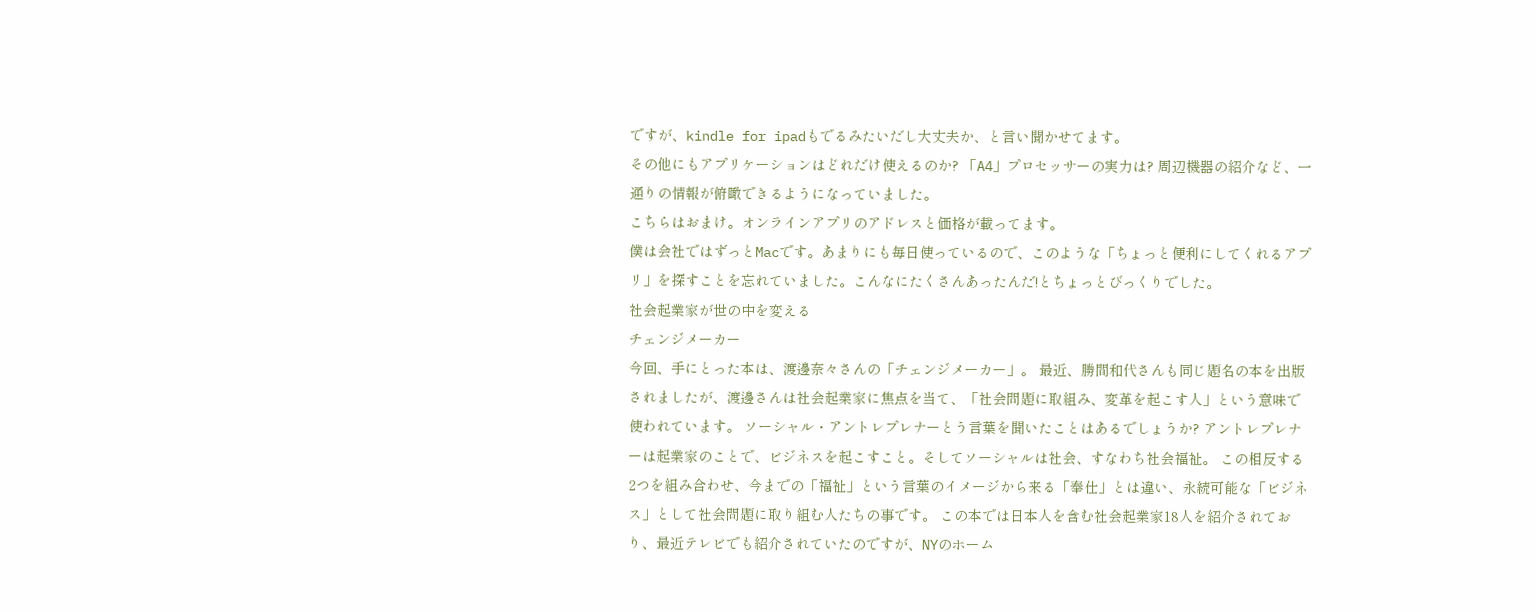ですが、kindle for ipadもでるみたいだし大丈夫か、と言い聞かせてます。
その他にもアプリケーションはどれだけ使えるのか? 「A4」プロセッサーの実力は? 周辺機器の紹介など、一通りの情報が俯瞰できるようになっていました。
こちらはおまけ。オンラインアプリのアドレスと価格が載ってます。
僕は会社ではずっとMacです。あまりにも毎日使っているので、このような「ちょっと便利にしてくれるアプリ」を探すことを忘れていました。こんなにたくさんあったんだ!とちょっとびっくりでした。
社会起業家が世の中を変える
チェンジメーカー
今回、手にとった本は、渡邊奈々さんの「チェンジメーカー」。 最近、勝間和代さんも同じ題名の本を出版されましたが、渡邊さんは社会起業家に焦点を当て、「社会問題に取組み、変革を起こす人」という意味で使われています。 ソーシャル・アントレプレナーとう言葉を聞いたことはあるでしょうか? アントレプレナーは起業家のことで、ビジネスを起こすこと。そしてソーシャルは社会、すなわち社会福祉。 この相反する2つを組み合わせ、今までの「福祉」という言葉のイメージから来る「奉仕」とは違い、永続可能な「ビジネス」として社会問題に取り組む人たちの事です。 この本では日本人を含む社会起業家18人を紹介されており、最近テレビでも紹介されていたのですが、NYのホーム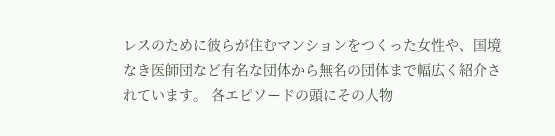レスのために彼らが住むマンションをつくった女性や、国境なき医師団など有名な団体から無名の団体まで幅広く紹介されています。 各エピソードの頭にその人物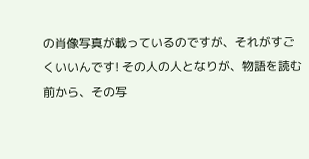の肖像写真が載っているのですが、それがすごくいいんです! その人の人となりが、物語を読む前から、その写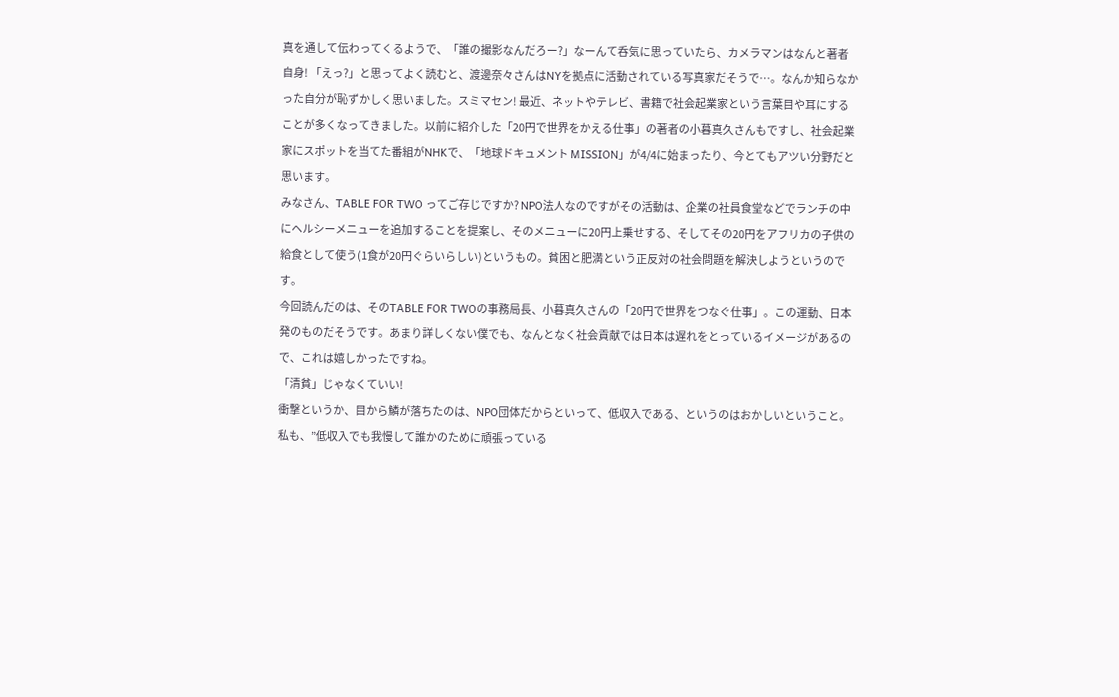真を通して伝わってくるようで、「誰の撮影なんだろー?」なーんて呑気に思っていたら、カメラマンはなんと著者自身! 「えっ?」と思ってよく読むと、渡邊奈々さんはNYを拠点に活動されている写真家だそうで…。なんか知らなかった自分が恥ずかしく思いました。スミマセン! 最近、ネットやテレビ、書籍で社会起業家という言葉目や耳にすることが多くなってきました。以前に紹介した「20円で世界をかえる仕事」の著者の小暮真久さんもですし、社会起業家にスポットを当てた番組がNHKで、「地球ドキュメント MISSION」が4/4に始まったり、今とてもアツい分野だと思います。
みなさん、TABLE FOR TWO ってご存じですか? NPO法人なのですがその活動は、企業の社員食堂などでランチの中にヘルシーメニューを追加することを提案し、そのメニューに20円上乗せする、そしてその20円をアフリカの子供の給食として使う(1食が20円ぐらいらしい)というもの。貧困と肥満という正反対の社会問題を解決しようというのです。
今回読んだのは、そのTABLE FOR TWOの事務局長、小暮真久さんの「20円で世界をつなぐ仕事」。この運動、日本発のものだそうです。あまり詳しくない僕でも、なんとなく社会貢献では日本は遅れをとっているイメージがあるので、これは嬉しかったですね。
「清貧」じゃなくていい!
衝撃というか、目から鱗が落ちたのは、NPO団体だからといって、低収入である、というのはおかしいということ。私も、”低収入でも我慢して誰かのために頑張っている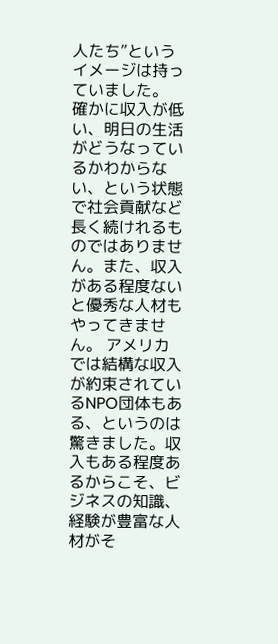人たち”というイメージは持っていました。 確かに収入が低い、明日の生活がどうなっているかわからない、という状態で社会貢献など長く続けれるものではありません。また、収入がある程度ないと優秀な人材もやってきません。 アメリカでは結構な収入が約束されているNPO団体もある、というのは驚きました。収入もある程度あるからこそ、ビジネスの知識、経験が豊富な人材がそ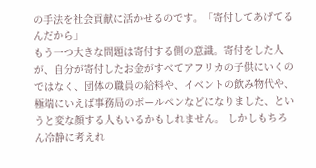の手法を社会貢献に活かせるのです。「寄付してあげてるんだから」
もう一つ大きな問題は寄付する側の意識。寄付をした人が、自分が寄付したお金がすべてアフリカの子供にいくのではなく、団体の職員の給料や、イベントの飲み物代や、極端にいえば事務局のボールペンなどになりました、というと変な顔する人もいるかもしれません。 しかしもちろん冷静に考えれ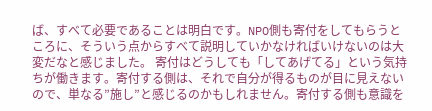ば、すべて必要であることは明白です。NPO側も寄付をしてもらうところに、そういう点からすべて説明していかなければいけないのは大変だなと感じました。 寄付はどうしても「してあげてる」という気持ちが働きます。寄付する側は、それで自分が得るものが目に見えないので、単なる”施し”と感じるのかもしれません。寄付する側も意識を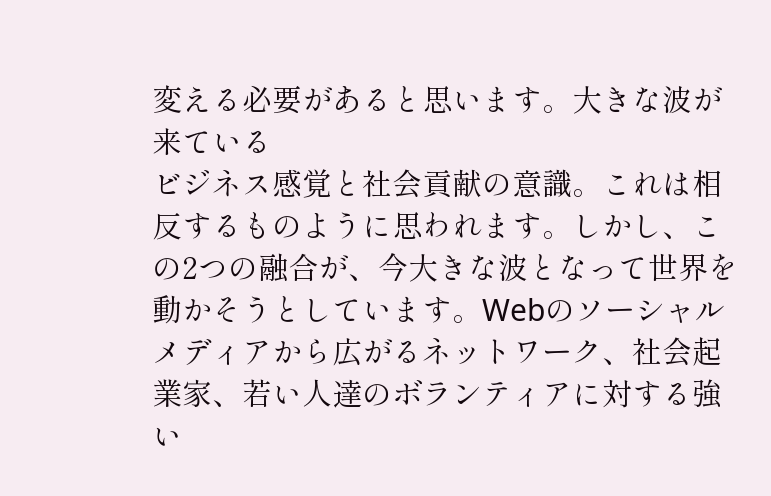変える必要があると思います。大きな波が来ている
ビジネス感覚と社会貢献の意識。これは相反するものように思われます。しかし、この2つの融合が、今大きな波となって世界を動かそうとしています。Webのソーシャルメディアから広がるネットワーク、社会起業家、若い人達のボランティアに対する強い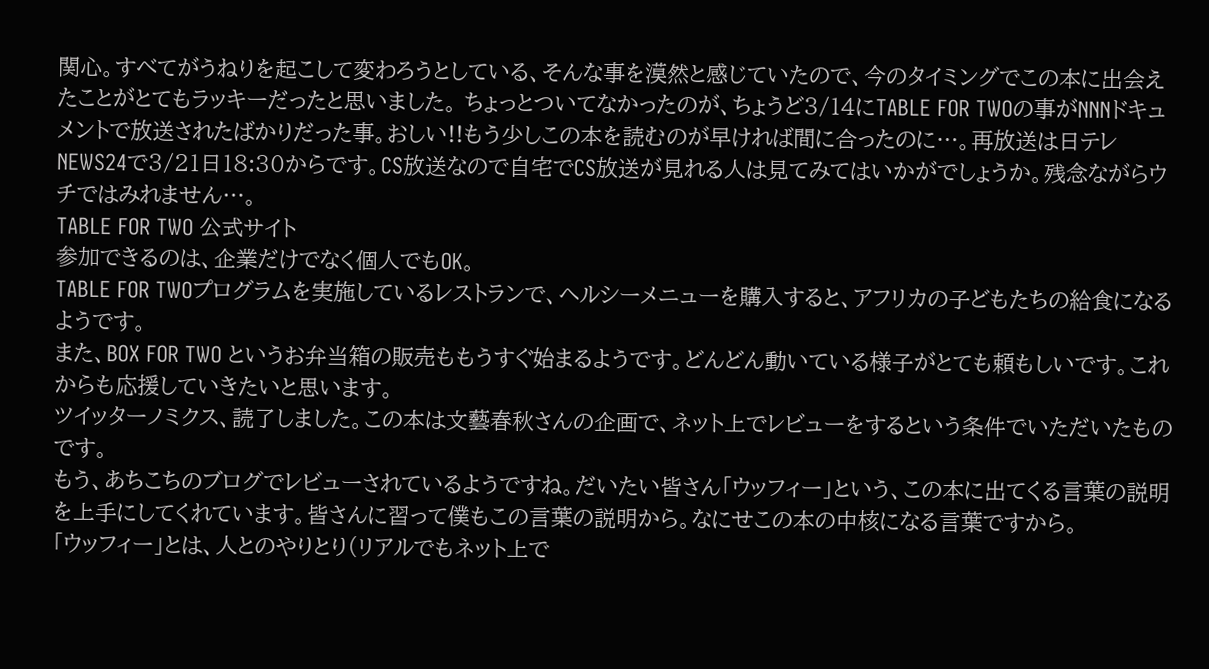関心。すべてがうねりを起こして変わろうとしている、そんな事を漠然と感じていたので、今のタイミングでこの本に出会えたことがとてもラッキーだったと思いました。 ちょっとついてなかったのが、ちょうど3/14にTABLE FOR TWOの事がNNNドキュメントで放送されたばかりだった事。おしい!!もう少しこの本を読むのが早ければ間に合ったのに…。再放送は日テレNEWS24で3/21日18:30からです。CS放送なので自宅でCS放送が見れる人は見てみてはいかがでしょうか。残念ながらウチではみれません…。
TABLE FOR TWO 公式サイト
参加できるのは、企業だけでなく個人でもOK。
TABLE FOR TWOプログラムを実施しているレストランで、ヘルシーメニューを購入すると、アフリカの子どもたちの給食になるようです。
また、BOX FOR TWO というお弁当箱の販売ももうすぐ始まるようです。どんどん動いている様子がとても頼もしいです。これからも応援していきたいと思います。
ツイッターノミクス、読了しました。この本は文藝春秋さんの企画で、ネット上でレビューをするという条件でいただいたものです。
もう、あちこちのブログでレビューされているようですね。だいたい皆さん「ウッフィー」という、この本に出てくる言葉の説明を上手にしてくれています。皆さんに習って僕もこの言葉の説明から。なにせこの本の中核になる言葉ですから。
「ウッフィー」とは、人とのやりとり(リアルでもネット上で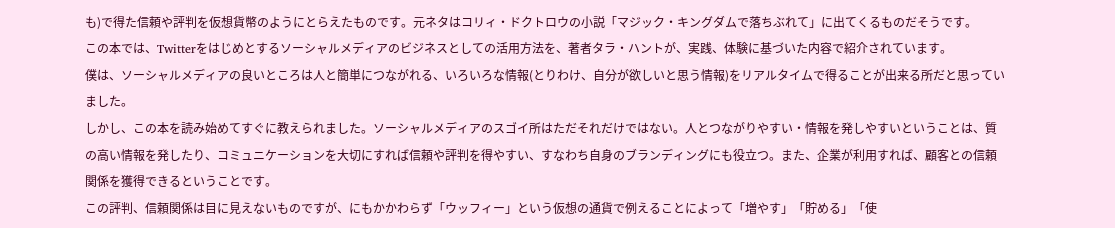も)で得た信頼や評判を仮想貨幣のようにとらえたものです。元ネタはコリィ・ドクトロウの小説「マジック・キングダムで落ちぶれて」に出てくるものだそうです。
この本では、Twitterをはじめとするソーシャルメディアのビジネスとしての活用方法を、著者タラ・ハントが、実践、体験に基づいた内容で紹介されています。
僕は、ソーシャルメディアの良いところは人と簡単につながれる、いろいろな情報(とりわけ、自分が欲しいと思う情報)をリアルタイムで得ることが出来る所だと思っていました。
しかし、この本を読み始めてすぐに教えられました。ソーシャルメディアのスゴイ所はただそれだけではない。人とつながりやすい・情報を発しやすいということは、質の高い情報を発したり、コミュニケーションを大切にすれば信頼や評判を得やすい、すなわち自身のブランディングにも役立つ。また、企業が利用すれば、顧客との信頼関係を獲得できるということです。
この評判、信頼関係は目に見えないものですが、にもかかわらず「ウッフィー」という仮想の通貨で例えることによって「増やす」「貯める」「使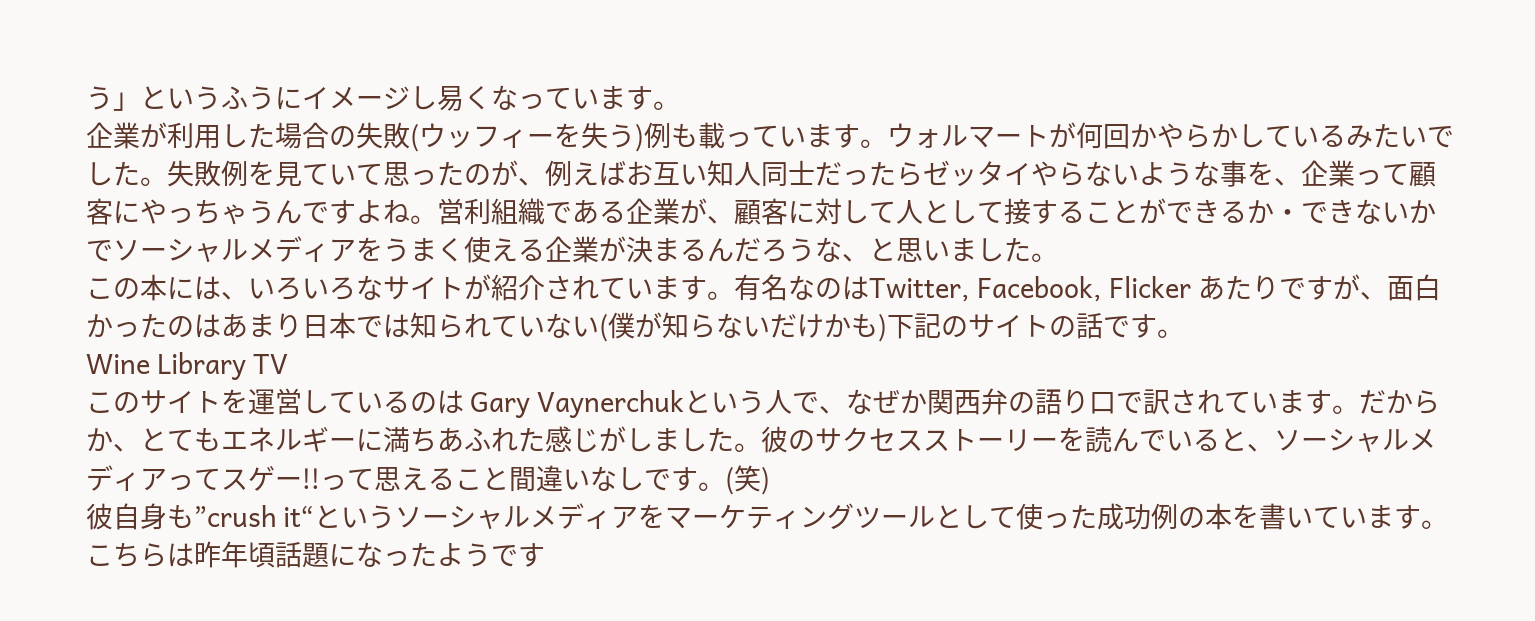う」というふうにイメージし易くなっています。
企業が利用した場合の失敗(ウッフィーを失う)例も載っています。ウォルマートが何回かやらかしているみたいでした。失敗例を見ていて思ったのが、例えばお互い知人同士だったらゼッタイやらないような事を、企業って顧客にやっちゃうんですよね。営利組織である企業が、顧客に対して人として接することができるか・できないかでソーシャルメディアをうまく使える企業が決まるんだろうな、と思いました。
この本には、いろいろなサイトが紹介されています。有名なのはTwitter, Facebook, Flicker あたりですが、面白かったのはあまり日本では知られていない(僕が知らないだけかも)下記のサイトの話です。
Wine Library TV
このサイトを運営しているのは Gary Vaynerchukという人で、なぜか関西弁の語り口で訳されています。だからか、とてもエネルギーに満ちあふれた感じがしました。彼のサクセスストーリーを読んでいると、ソーシャルメディアってスゲー!!って思えること間違いなしです。(笑)
彼自身も”crush it“というソーシャルメディアをマーケティングツールとして使った成功例の本を書いています。こちらは昨年頃話題になったようです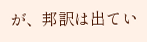が、邦訳は出てい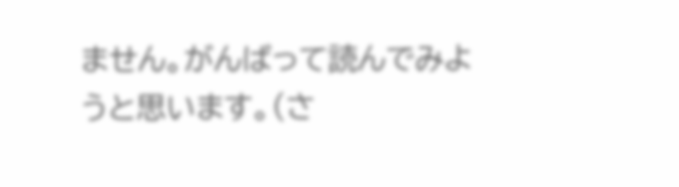ません。がんばって読んでみようと思います。(さ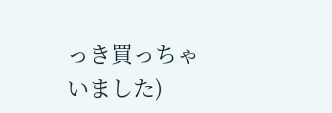っき買っちゃいました)